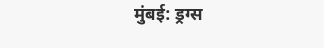मुंबई: ड्रग्स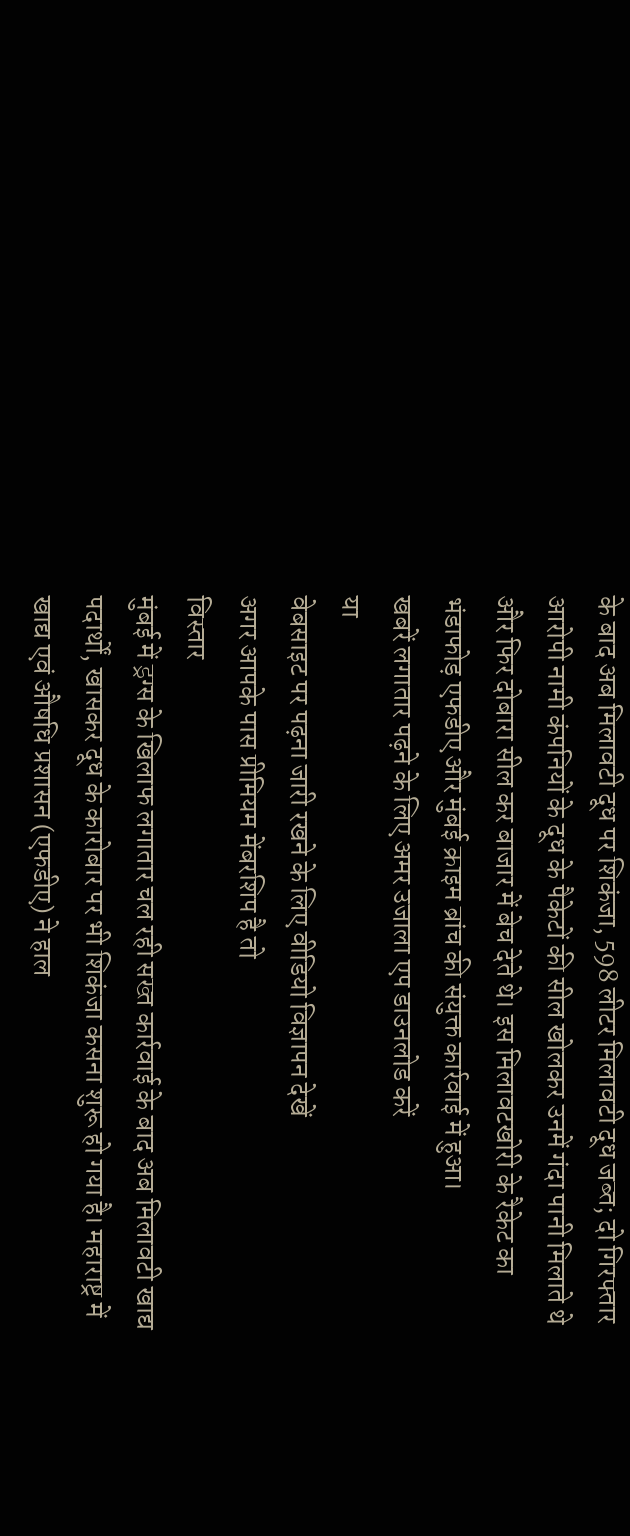के बाद अब मिलावटी दूध पर शिकंजा, 598 लीटर मिलावटी दूध जब्त; दो गिरफ्तार
आरोपी नामी कंपनियों के दूध के पैकेटों की सील खोलकर उनमें गंदा पानी मिलाते थे और फिर दोबारा सील कर बाजार में बेच देते थे। इस मिलावटखोरी के रैकेट का भंडाफोड़ एफडीए और मुंबई क्राइम ब्रांच की संयुक्त कार्रवाई में हुआ।
खबरें लगातार पढ़ने के लिए अमर उजाला एप डाउनलोड करें
या
वेबसाइट पर पढ़ना जारी रखने के लिए वीडियो विज्ञापन देखें
अगर आपके पास प्रीमियम मेंबरशिप है तो
विस्तार
मुंबई में ड्रग्स के खिलाफ लगातार चल रही सख्त कार्रवाई के बाद अब मिलावटी खाद्य पदार्थों, खासकर दूध के कारोबार पर भी शिकंजा कसना शुरू हो गया है। महाराष्ट्र में खाद्य एवं औषधि प्रशासन (एफडीए) ने हाल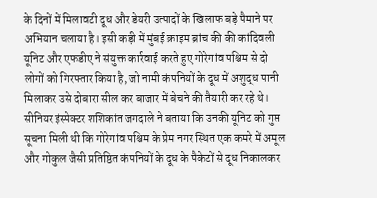के दिनों में मिलावटी दूध और डेयरी उत्पादों के खिलाफ बड़े पैमाने पर अभियान चलाया है। इसी कड़ी में मुंबई क्राइम ब्रांच की की कांदिवली यूनिट और एफडीए ने संयुक्त कार्रवाई करते हुए गोरेगांव पश्चिम से दो लोगों को गिरफ्तार किया है, जो नामी कंपनियों के दूध में अशुद्ध पानी मिलाकर उसे दोबारा सील कर बाजार में बेचने की तैयारी कर रहे थे।
सीनियर इंस्पेक्टर शशिकांत जगदाले ने बताया कि उनकी यूनिट को गुप्त सूचना मिली थी कि गोरेगांव पश्चिम के प्रेम नगर स्थित एक कमरे में अमूल और गोकुल जैसी प्रतिष्ठित कंपनियों के दूध के पैकेटों से दूध निकालकर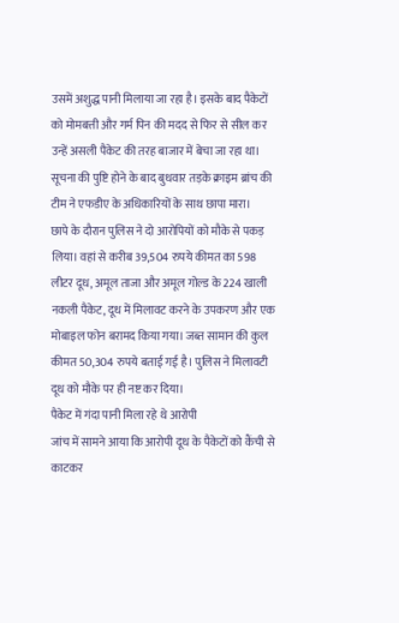उसमें अशुद्ध पानी मिलाया जा रहा है। इसके बाद पैकेटों को मोमबत्ती और गर्म पिन की मदद से फिर से सील कर उन्हें असली पैकेट की तरह बाजार में बेचा जा रहा था। सूचना की पुष्टि होने के बाद बुधवार तड़के क्राइम ब्रांच की टीम ने एफडीए के अधिकारियों के साथ छापा मारा।
छापे के दौरान पुलिस ने दो आरोपियों को मौके से पकड़ लिया। वहां से करीब 39,504 रुपये कीमत का 598 लीटर दूध, अमूल ताजा और अमूल गोल्ड के 224 खाली नकली पैकेट, दूध में मिलावट करने के उपकरण और एक मोबाइल फोन बरामद किया गया। जब्त सामान की कुल कीमत 50,304 रुपये बताई गई है। पुलिस ने मिलावटी दूध को मौके पर ही नष्ट कर दिया।
पैकेट में गंदा पानी मिला रहे थे आरोपी
जांच में सामने आया कि आरोपी दूध के पैकेटों को कैंची से काटकर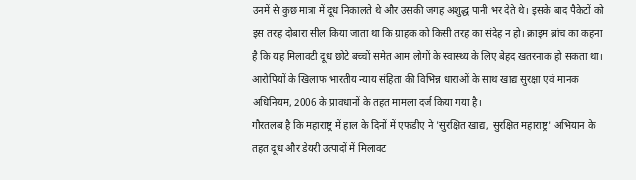उनमें से कुछ मात्रा में दूध निकालते थे और उसकी जगह अशुद्ध पानी भर देते थे। इसके बाद पैकेटों को इस तरह दोबारा सील किया जाता था कि ग्राहक को किसी तरह का संदेह न हो। क्राइम ब्रांच का कहना है कि यह मिलावटी दूध छोटे बच्चों समेत आम लोगों के स्वास्थ्य के लिए बेहद खतरनाक हो सकता था। आरोपियों के खिलाफ भारतीय न्याय संहिता की विभिन्न धाराओं के साथ खाद्य सुरक्षा एवं मानक अधिनियम, 2006 के प्रावधानों के तहत मामला दर्ज किया गया है।
गौरतलब है कि महाराष्ट्र में हाल के दिनों में एफडीए ने 'सुरक्षित खाद्य, सुरक्षित महाराष्ट्र' अभियान के तहत दूध और डेयरी उत्पादों में मिलावट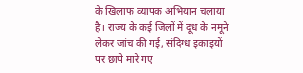के खिलाफ व्यापक अभियान चलाया है। राज्य के कई जिलों में दूध के नमूने लेकर जांच की गई, संदिग्ध इकाइयों पर छापे मारे गए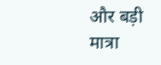और बड़ी मात्रा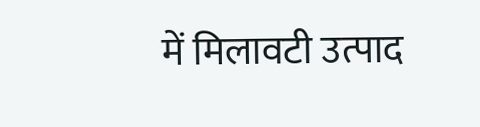में मिलावटी उत्पाद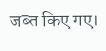जब्त किए गए।